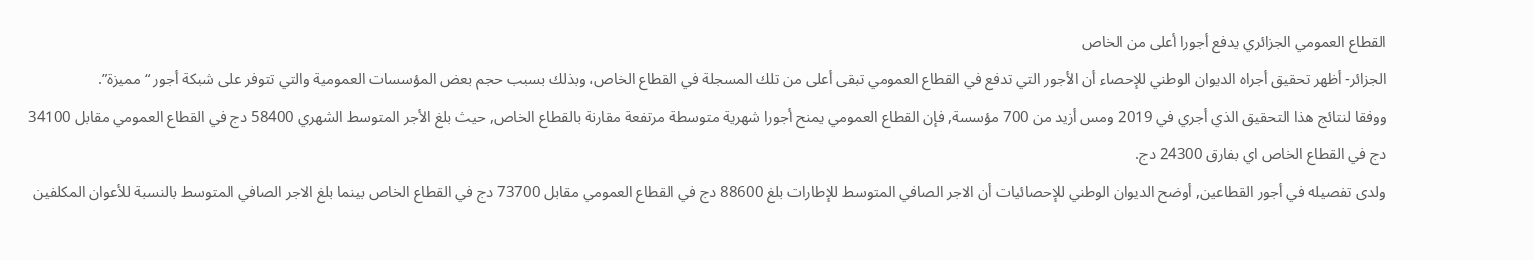القطاع العمومي الجزائري يدفع أجورا أعلى من الخاص
الجزائر- أظهر تحقيق أجراه الديوان الوطني للإحصاء أن الأجور التي تدفع في القطاع العمومي تبقى أعلى من تلك المسجلة في القطاع الخاص، وبذلك بسبب حجم بعض المؤسسات العمومية والتي تتوفر على شبكة أجور “مميزة”.
ووفقا لنتائج هذا التحقيق الذي أجري في 2019 ومس أزيد من 700 مؤسسة, فإن القطاع العمومي يمنح أجورا شهرية متوسطة مرتفعة مقارنة بالقطاع الخاص, حيث بلغ الأجر المتوسط الشهري 58400 دج في القطاع العمومي مقابل 34100 دج في القطاع الخاص اي بفارق 24300 دج.
ولدى تفصيله في أجور القطاعين, أوضح الديوان الوطني للإحصائيات أن الاجر الصافي المتوسط للإطارات بلغ 88600 دج في القطاع العمومي مقابل 73700 دج في القطاع الخاص بينما بلغ الاجر الصافي المتوسط بالنسبة للأعوان المكلفين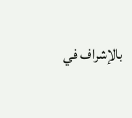بالإشراف في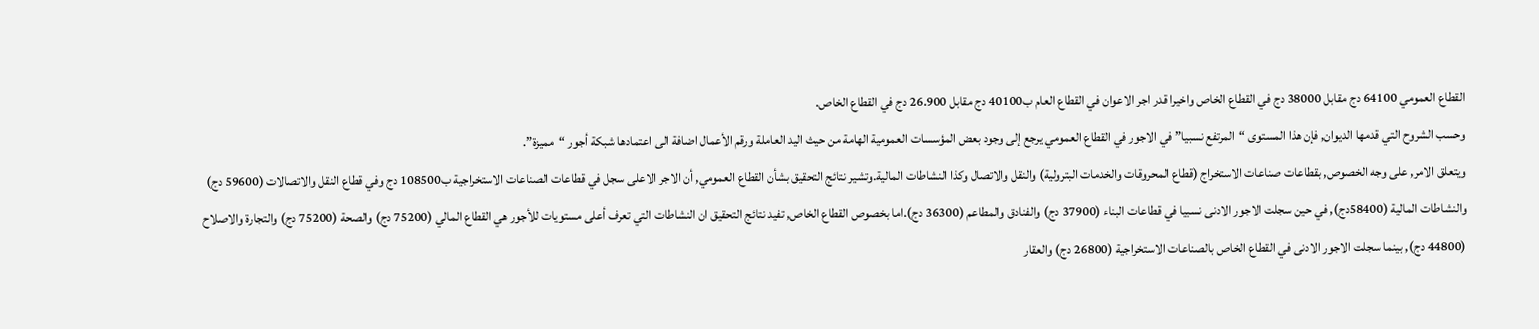القطاع العمومي 64100 دج مقابل 38000 دج في القطاع الخاص واخيرا قدر اجر الاعوان في القطاع العام ب40100 دج مقابل 26.900 دج في القطاع الخاص.
وحسب الشروح التي قدمها الديوان, فإن هذا المستوى “المرتفع نسبيا” في الاجور في القطاع العمومي يرجع إلى وجود بعض المؤسسات العمومية الهامة من حيث اليد العاملة ورقم الأعمال اضافة الى اعتمادها شبكة أجور “مميزة”.
ويتعلق الامر, على وجه الخصوص, بقطاعات صناعات الاستخراج (قطاع المحروقات والخدمات البترولية) والنقل والاتصال وكذا النشاطات المالية.وتشير نتائج التحقيق بشأن القطاع العمومي, أن الاجر الاعلى سجل في قطاعات الصناعات الاستخراجية ب108500 دج وفي قطاع النقل والاتصالات (59600 دج) والنشاطات المالية (58400دج), في حين سجلت الاجور الادنى نسبيا في قطاعات البناء (37900 دج) والفنادق والمطاعم (36300 دج).اما بخصوص القطاع الخاص, تفيد نتائج التحقيق ان النشاطات التي تعرف أعلى مستويات للأجور هي القطاع المالي (75200 دج) والصحة (75200 دج) والتجارة والاصلاح (44800 دج), بينما سجلت الاجور الادنى في القطاع الخاص بالصناعات الاستخراجية (26800 دج) والعقار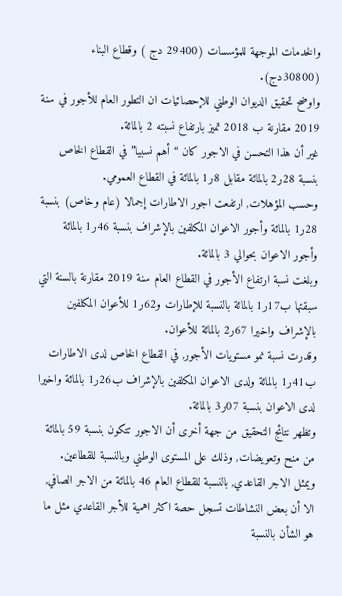والخدمات الموجهة للمؤسسات (29400 دج ) وقطاع البناء (30800دج).
واوضح تحقيق الديوان الوطني للإحصائيات ان التطور العام للأجور في سنة 2019 مقارنة ب 2018 تميز بارتفاع نسبته 2 بالمائة.
غير أن هذا التحسن في الاجور كان “أهم نسبيا” في القطاع الخاص بنسبة 28ر2 بالمائة مقابل 8ر1 بالمائة في القطاع العمومي.
وحسب المؤهلات, ارتفعت اجور الاطارات إجمالا (عام وخاص) بنسبة 28ر1 بالمائة وأجور الاعوان المكلفين بالإشراف بنسبة 46ر1 بالمائة وأجور الاعوان بحوالي 3 بالمائة.
وبلغت نسبة ارتفاع الأجور في القطاع العام سنة 2019 مقارنة بالسنة التي سبقتها ب17ر1 بالمائة بالنسبة للإطارات و62ر1 للأعوان المكلفين بالإشراف واخيرا 67ر2 بالمائة للأعوان.
وقدرت نسبة نمو مستويات الأجور, في القطاع الخاص لدى الاطارات ب41ر1 بالمائة ولدى الاعوان المكلفين بالإشراف ب26ر1 بالمائة واخيرا لدى الاعوان بنسبة 07ر3 بالمائة.
وتظهر نتائج التحقيق من جهة أخرى أن الاجور تتكون بنسبة 59 بالمائة من منح وتعويضات, وذلك على المستوى الوطني وبالنسبة للقطاعين.
ويمثل الاجر القاعدي, بالنسبة للقطاع العام 46 بالمائة من الاجر الصافي, الا أن بعض النشاطات تسجل حصة اكثر اهمية للأجر القاعدي مثل ما هو الشأن بالنسبة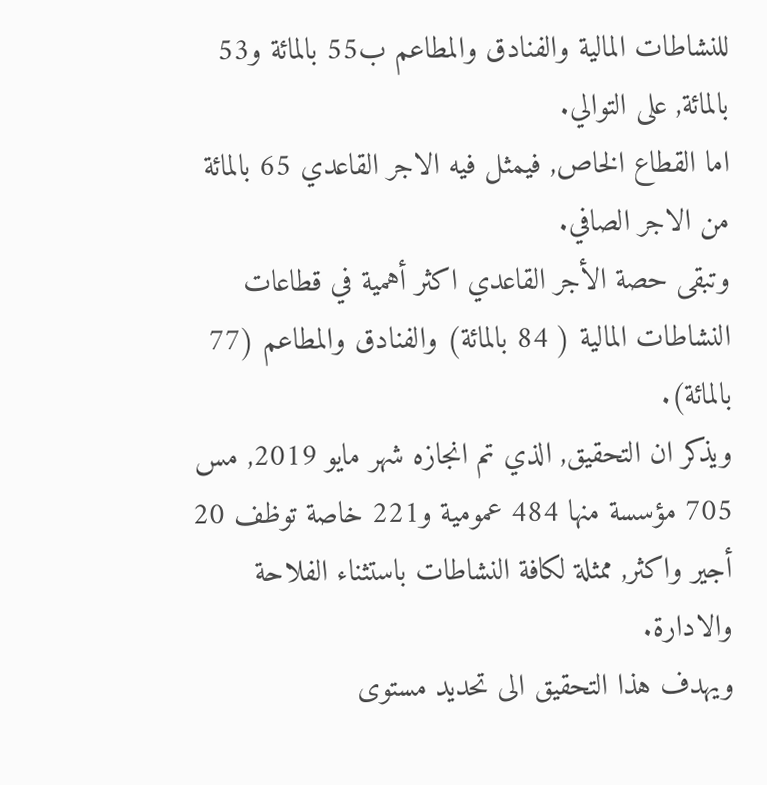للنشاطات المالية والفنادق والمطاعم ب55 بالمائة و53 بالمائة, على التوالي.
اما القطاع الخاص, فيمثل فيه الاجر القاعدي 65 بالمائة من الاجر الصافي.
وتبقى حصة الأجر القاعدي اكثر أهمية في قطاعات النشاطات المالية ( 84 بالمائة) والفنادق والمطاعم (77 بالمائة).
ويذكر ان التحقيق, الذي تم انجازه شهر مايو 2019, مس 705 مؤسسة منها 484 عمومية و221 خاصة توظف 20 أجير واكثر, ممثلة لكافة النشاطات باستثناء الفلاحة والادارة.
ويهدف هذا التحقيق الى تحديد مستوى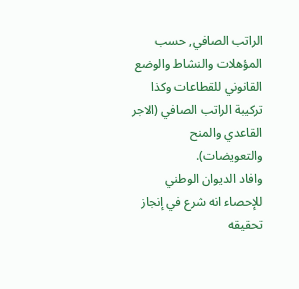الراتب الصافي, حسب المؤهلات والنشاط والوضع القانوني للقطاعات وكذا تركيبة الراتب الصافي (الاجر القاعدي والمنح والتعويضات).
وافاد الديوان الوطني للإحصاء انه شرع في إنجاز تحقيقه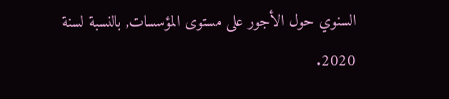السنوي حول الأجور على مستوى المؤسسات, بالنسبة لسنة 2020.